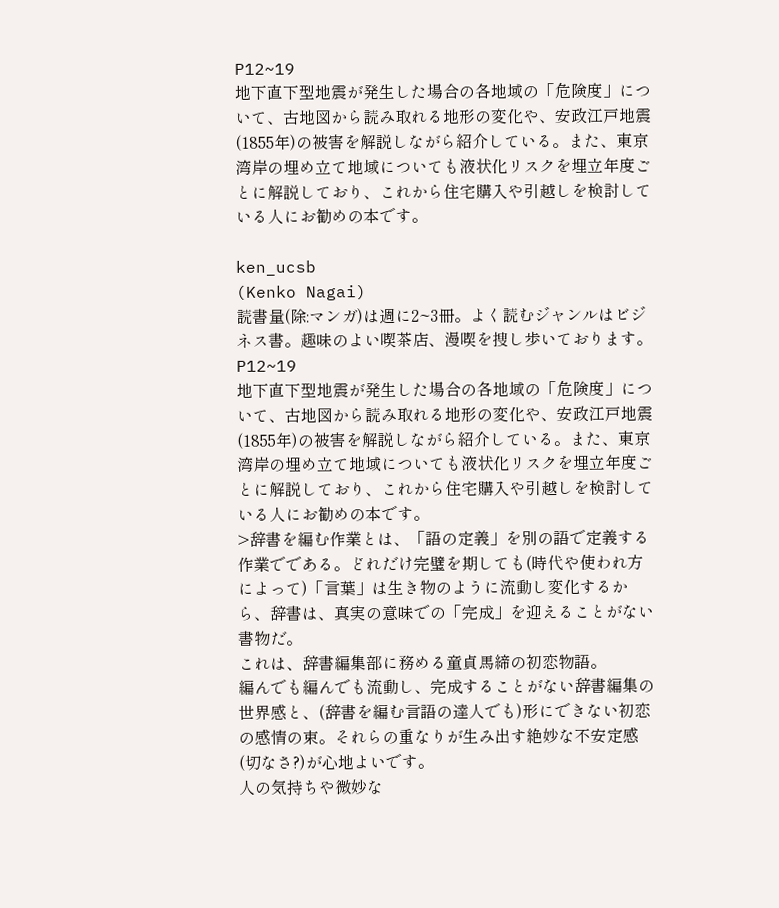P12~19
地下直下型地震が発生した場合の各地域の「危険度」について、古地図から読み取れる地形の変化や、安政江戸地震(1855年)の被害を解説しながら紹介している。また、東京湾岸の埋め立て地域についても液状化リスクを埋立年度ごとに解説しており、これから住宅購入や引越しを検討している人にお勧めの本です。

ken_ucsb
(Kenko Nagai)
読書量(除:マンガ)は週に2~3冊。よく読むジャンルはビジネス書。趣味のよい喫茶店、漫喫を捜し歩いております。
P12~19
地下直下型地震が発生した場合の各地域の「危険度」について、古地図から読み取れる地形の変化や、安政江戸地震(1855年)の被害を解説しながら紹介している。また、東京湾岸の埋め立て地域についても液状化リスクを埋立年度ごとに解説しており、これから住宅購入や引越しを検討している人にお勧めの本です。
>辞書を編む作業とは、「語の定義」を別の語で定義する作業でである。どれだけ完璧を期しても(時代や使われ方によって)「言葉」は生き物のように流動し変化するから、辞書は、真実の意味での「完成」を迎えることがない書物だ。
これは、辞書編集部に務める童貞馬締の初恋物語。
編んでも編んでも流動し、完成することがない辞書編集の世界感と、(辞書を編む言語の達人でも)形にできない初恋の感情の束。それらの重なりが生み出す絶妙な不安定感(切なさ?)が心地よいです。
人の気持ちや微妙な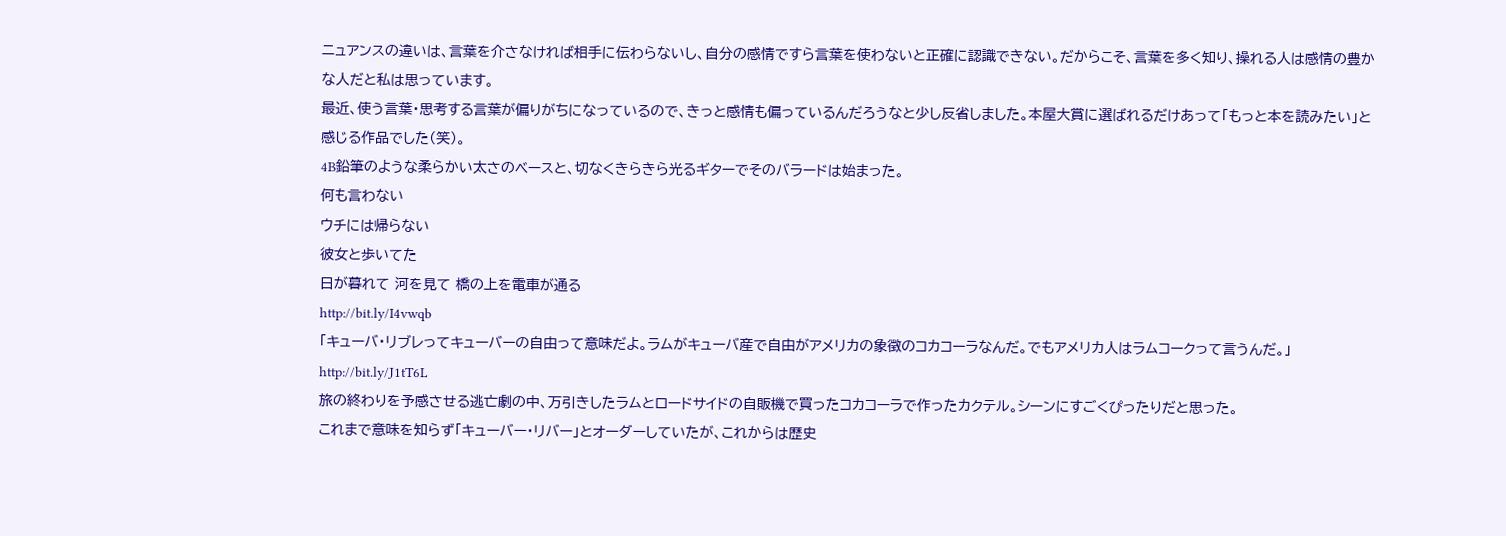ニュアンスの違いは、言葉を介さなければ相手に伝わらないし、自分の感情ですら言葉を使わないと正確に認識できない。だからこそ、言葉を多く知り、操れる人は感情の豊かな人だと私は思っています。
最近、使う言葉・思考する言葉が偏りがちになっているので、きっと感情も偏っているんだろうなと少し反省しました。本屋大賞に選ばれるだけあって「もっと本を読みたい」と感じる作品でした(笑)。
4B鉛筆のような柔らかい太さのベースと、切なくきらきら光るギターでそのバラードは始まった。
何も言わない
ウチには帰らない
彼女と歩いてた
日が暮れて 河を見て 橋の上を電車が通る
http://bit.ly/I4vwqb
「キューバ・リブレってキューバーの自由って意味だよ。ラムがキューバ産で自由がアメリカの象徴のコカコーラなんだ。でもアメリカ人はラムコークって言うんだ。」
http://bit.ly/J1tT6L
旅の終わりを予感させる逃亡劇の中、万引きしたラムとロードサイドの自販機で買ったコカコーラで作ったカクテル。シーンにすごくぴったりだと思った。
これまで意味を知らず「キューバー・リバー」とオーダーしていたが、これからは歴史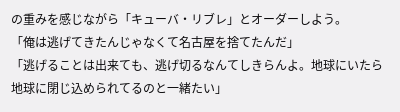の重みを感じながら「キューバ・リブレ」とオーダーしよう。
「俺は逃げてきたんじゃなくて名古屋を捨てたんだ」
「逃げることは出来ても、逃げ切るなんてしきらんよ。地球にいたら地球に閉じ込められてるのと一緒たい」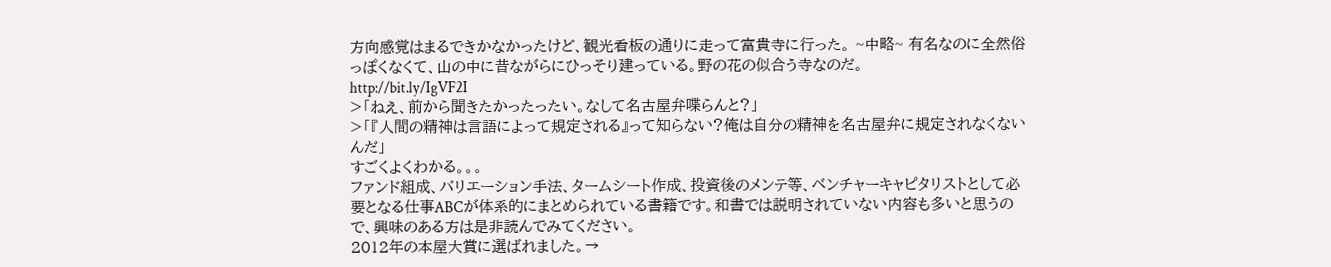方向感覚はまるできかなかったけど、観光看板の通りに走って富貴寺に行った。 ~中略~ 有名なのに全然俗っぽくなくて、山の中に昔ながらにひっそり建っている。野の花の似合う寺なのだ。
http://bit.ly/IgVF2I
>「ねえ、前から聞きたかったったい。なして名古屋弁喋らんと?」
>「『人間の精神は言語によって規定される』って知らない?俺は自分の精神を名古屋弁に規定されなくないんだ」
すごくよくわかる。。。
ファンド組成、バリエーション手法、タームシート作成、投資後のメンテ等、ベンチャーキャピタリストとして必要となる仕事ABCが体系的にまとめられている書籍です。和書では説明されていない内容も多いと思うので、興味のある方は是非読んでみてください。
2012年の本屋大賞に選ばれました。→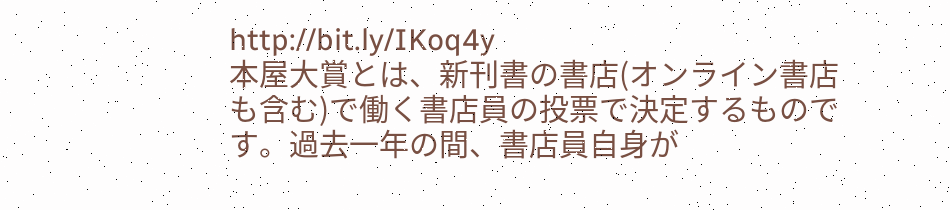http://bit.ly/IKoq4y
本屋大賞とは、新刊書の書店(オンライン書店も含む)で働く書店員の投票で決定するものです。過去一年の間、書店員自身が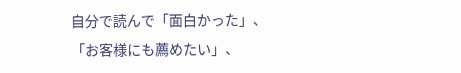自分で読んで「面白かった」、「お客様にも薦めたい」、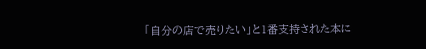「自分の店で売りたい」と1番支持された本に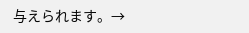与えられます。→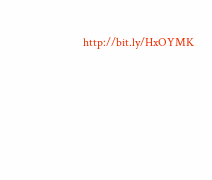http://bit.ly/HxOYMK